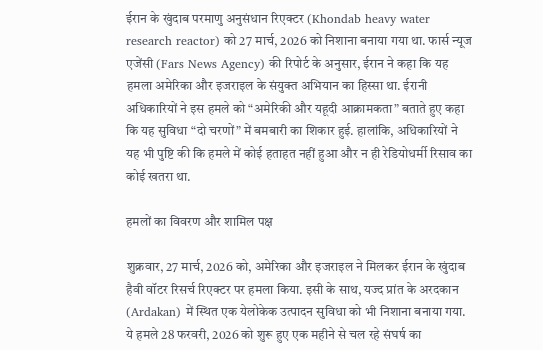ईरान के खुंदाब परमाणु अनुसंधान रिएक्टर (Khondab heavy water research reactor) को 27 मार्च, 2026 को निशाना बनाया गया था. फार्स न्यूज एजेंसी (Fars News Agency) की रिपोर्ट के अनुसार, ईरान ने कहा कि यह हमला अमेरिका और इजराइल के संयुक्त अभियान का हिस्सा था. ईरानी अधिकारियों ने इस हमले को “अमेरिकी और यहूदी आक्रामकता” बताते हुए कहा कि यह सुविधा “दो चरणों” में बमबारी का शिकार हुई. हालांकि, अधिकारियों ने यह भी पुष्टि की कि हमले में कोई हताहत नहीं हुआ और न ही रेडियोधर्मी रिसाव का कोई खतरा था.

हमलों का विवरण और शामिल पक्ष

शुक्रवार, 27 मार्च, 2026 को, अमेरिका और इजराइल ने मिलकर ईरान के खुंदाब हैवी वॉटर रिसर्च रिएक्टर पर हमला किया. इसी के साथ, यज्द प्रांत के अरदकान (Ardakan) में स्थित एक येलोकेक उत्पादन सुविधा को भी निशाना बनाया गया. ये हमले 28 फरवरी, 2026 को शुरू हुए एक महीने से चल रहे संघर्ष का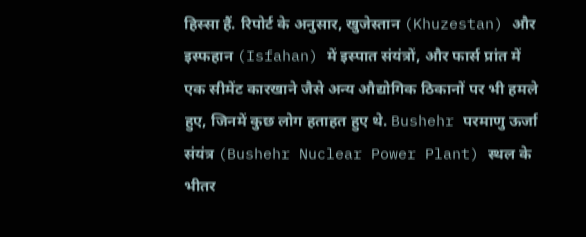हिस्सा हैं. रिपोर्ट के अनुसार, खुजेस्तान (Khuzestan) और इस्फहान (Isfahan) में इस्पात संयंत्रों, और फार्स प्रांत में एक सीमेंट कारखाने जैसे अन्य औद्योगिक ठिकानों पर भी हमले हुए, जिनमें कुछ लोग हताहत हुए थे. Bushehr परमाणु ऊर्जा संयंत्र (Bushehr Nuclear Power Plant) स्थल के भीतर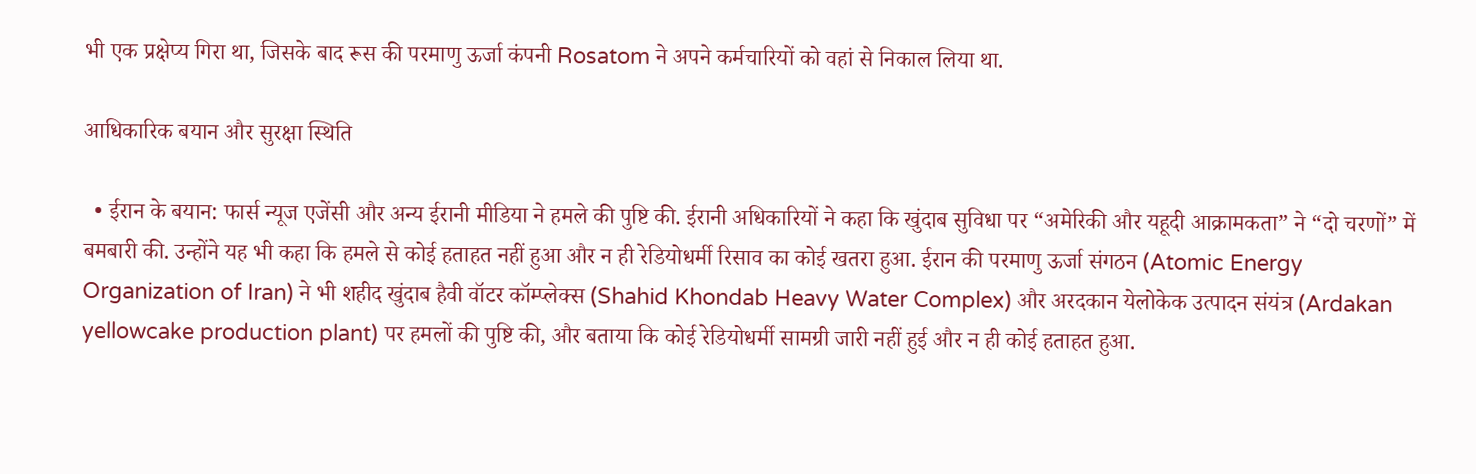भी एक प्रक्षेप्य गिरा था, जिसके बाद रूस की परमाणु ऊर्जा कंपनी Rosatom ने अपने कर्मचारियों को वहां से निकाल लिया था.

आधिकारिक बयान और सुरक्षा स्थिति

  • ईरान के बयान: फार्स न्यूज एजेंसी और अन्य ईरानी मीडिया ने हमले की पुष्टि की. ईरानी अधिकारियों ने कहा कि खुंदाब सुविधा पर “अमेरिकी और यहूदी आक्रामकता” ने “दो चरणों” में बमबारी की. उन्होंने यह भी कहा कि हमले से कोई हताहत नहीं हुआ और न ही रेडियोधर्मी रिसाव का कोई खतरा हुआ. ईरान की परमाणु ऊर्जा संगठन (Atomic Energy Organization of Iran) ने भी शहीद खुंदाब हैवी वॉटर कॉम्प्लेक्स (Shahid Khondab Heavy Water Complex) और अरदकान येलोकेक उत्पादन संयंत्र (Ardakan yellowcake production plant) पर हमलों की पुष्टि की, और बताया कि कोई रेडियोधर्मी सामग्री जारी नहीं हुई और न ही कोई हताहत हुआ.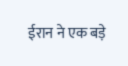ईरान ने एक बड़े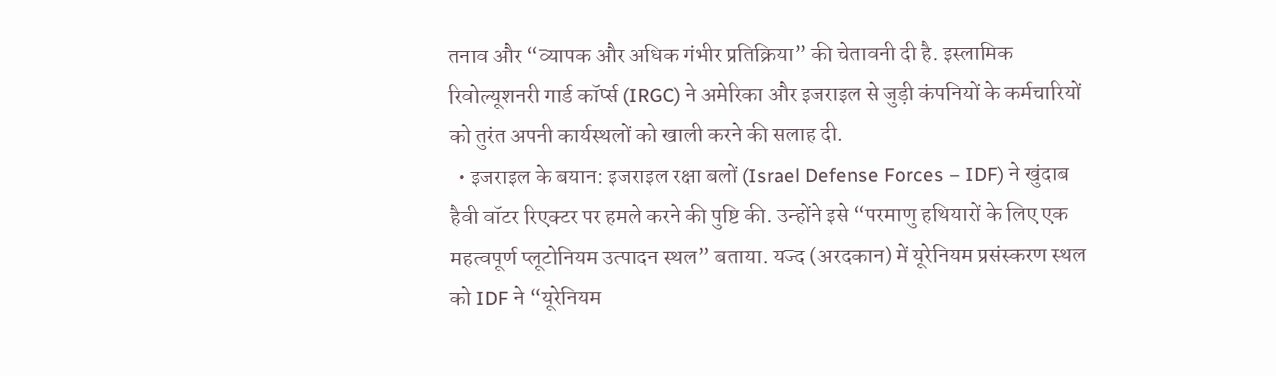तनाव और “व्यापक और अधिक गंभीर प्रतिक्रिया” की चेतावनी दी है. इस्लामिक रिवोल्यूशनरी गार्ड कॉर्प्स (IRGC) ने अमेरिका और इजराइल से जुड़ी कंपनियों के कर्मचारियों को तुरंत अपनी कार्यस्थलों को खाली करने की सलाह दी.
  • इजराइल के बयान: इजराइल रक्षा बलों (Israel Defense Forces – IDF) ने खुंदाब हैवी वॉटर रिएक्टर पर हमले करने की पुष्टि की. उन्होंने इसे “परमाणु हथियारों के लिए एक महत्वपूर्ण प्लूटोनियम उत्पादन स्थल” बताया. यज्द (अरदकान) में यूरेनियम प्रसंस्करण स्थल को IDF ने “यूरेनियम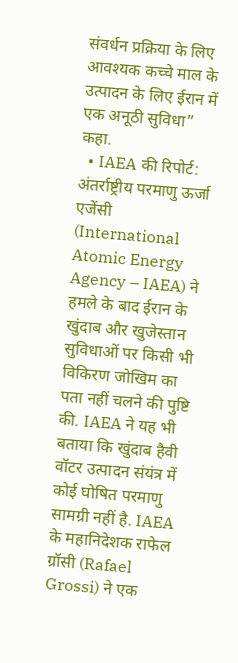संवर्धन प्रक्रिया के लिए आवश्यक कच्चे माल के उत्पादन के लिए ईरान में एक अनूठी सुविधा” कहा.
  • IAEA की रिपोर्ट: अंतर्राष्ट्रीय परमाणु ऊर्जा एजेंसी (International Atomic Energy Agency – IAEA) ने हमले के बाद ईरान के खुंदाब और खुजेस्तान सुविधाओं पर किसी भी विकिरण जोखिम का पता नहीं चलने की पुष्टि की. IAEA ने यह भी बताया कि खुंदाब हैवी वॉटर उत्पादन संयंत्र में कोई घोषित परमाणु सामग्री नहीं है. IAEA के महानिदेशक राफेल ग्रॉसी (Rafael Grossi) ने एक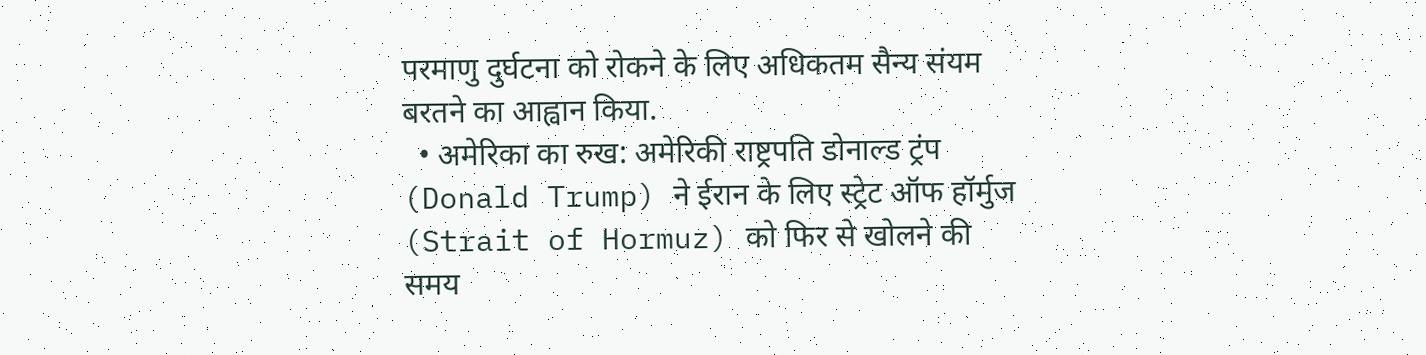परमाणु दुर्घटना को रोकने के लिए अधिकतम सैन्य संयम बरतने का आह्वान किया.
  • अमेरिका का रुख: अमेरिकी राष्ट्रपति डोनाल्ड ट्रंप (Donald Trump) ने ईरान के लिए स्ट्रेट ऑफ हॉर्मुज (Strait of Hormuz) को फिर से खोलने की समय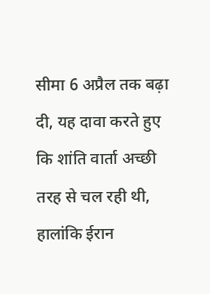सीमा 6 अप्रैल तक बढ़ा दी, यह दावा करते हुए कि शांति वार्ता अच्छी तरह से चल रही थी, हालांकि ईरान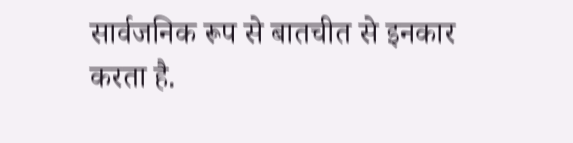सार्वजनिक रूप से बातचीत से इनकार करता है.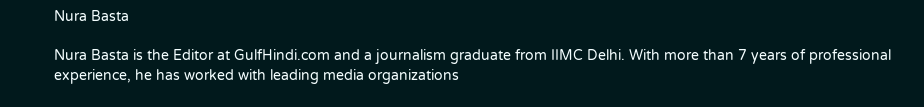Nura Basta

Nura Basta is the Editor at GulfHindi.com and a journalism graduate from IIMC Delhi. With more than 7 years of professional experience, he has worked with leading media organizations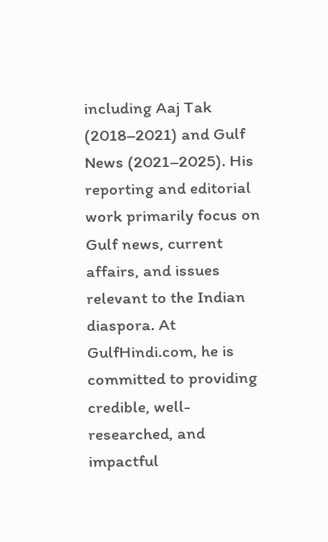including Aaj Tak (2018–2021) and Gulf News (2021–2025). His reporting and editorial work primarily focus on Gulf news, current affairs, and issues relevant to the Indian diaspora. At GulfHindi.com, he is committed to providing credible, well-researched, and impactful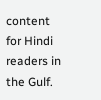content for Hindi readers in the Gulf.